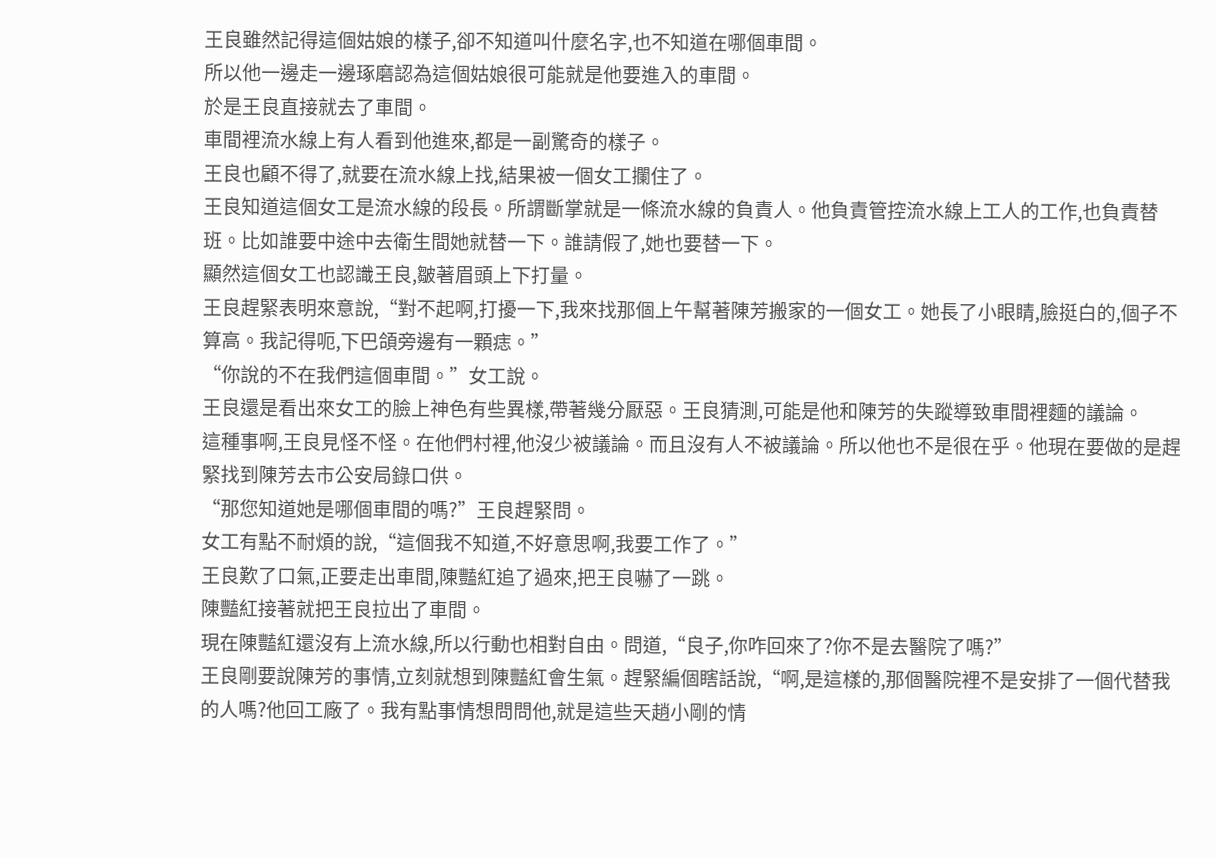王良雖然記得這個姑娘的樣子,卻不知道叫什麼名字,也不知道在哪個車間。
所以他一邊走一邊琢磨認為這個姑娘很可能就是他要進入的車間。
於是王良直接就去了車間。
車間裡流水線上有人看到他進來,都是一副驚奇的樣子。
王良也顧不得了,就要在流水線上找,結果被一個女工攔住了。
王良知道這個女工是流水線的段長。所謂斷掌就是一條流水線的負責人。他負責管控流水線上工人的工作,也負責替班。比如誰要中途中去衛生間她就替一下。誰請假了,她也要替一下。
顯然這個女工也認識王良,皺著眉頭上下打量。
王良趕緊表明來意說,“對不起啊,打擾一下,我來找那個上午幫著陳芳搬家的一個女工。她長了小眼睛,臉挺白的,個子不算高。我記得呃,下巴頜旁邊有一顆痣。”
“你說的不在我們這個車間。”女工說。
王良還是看出來女工的臉上神色有些異樣,帶著幾分厭惡。王良猜測,可能是他和陳芳的失蹤導致車間裡麵的議論。
這種事啊,王良見怪不怪。在他們村裡,他沒少被議論。而且沒有人不被議論。所以他也不是很在乎。他現在要做的是趕緊找到陳芳去市公安局錄口供。
“那您知道她是哪個車間的嗎?”王良趕緊問。
女工有點不耐煩的說,“這個我不知道,不好意思啊,我要工作了。”
王良歎了口氣,正要走出車間,陳豔紅追了過來,把王良嚇了一跳。
陳豔紅接著就把王良拉出了車間。
現在陳豔紅還沒有上流水線,所以行動也相對自由。問道,“良子,你咋回來了?你不是去醫院了嗎?”
王良剛要說陳芳的事情,立刻就想到陳豔紅會生氣。趕緊編個瞎話說,“啊,是這樣的,那個醫院裡不是安排了一個代替我的人嗎?他回工廠了。我有點事情想問問他,就是這些天趙小剛的情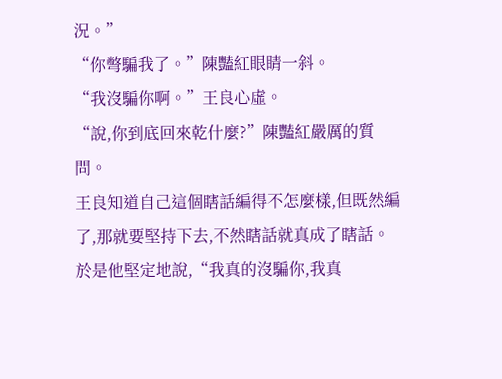況。”
“你彆騙我了。”陳豔紅眼睛一斜。
“我沒騙你啊。”王良心虛。
“說,你到底回來乾什麼?”陳豔紅嚴厲的質問。
王良知道自己這個瞎話編得不怎麼樣,但既然編了,那就要堅持下去,不然瞎話就真成了瞎話。
於是他堅定地說,“我真的沒騙你,我真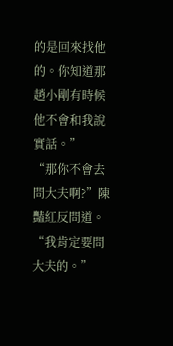的是回來找他的。你知道那趙小剛有時候他不會和我說實話。”
“那你不會去問大夫啊?”陳豔紅反問道。
“我肯定要問大夫的。”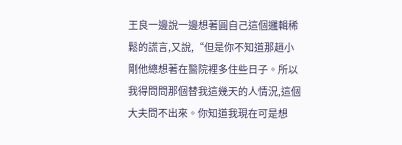王良一邊說一邊想著圓自己這個邏輯稀鬆的謊言,又說,“但是你不知道那趙小剛他總想著在醫院裡多住些日子。所以我得問問那個替我這幾天的人情況,這個大夫問不出來。你知道我現在可是想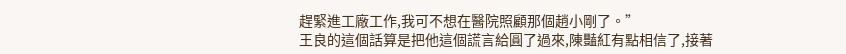趕緊進工廠工作,我可不想在醫院照顧那個趙小剛了。”
王良的這個話算是把他這個謊言給圓了過來,陳豔紅有點相信了,接著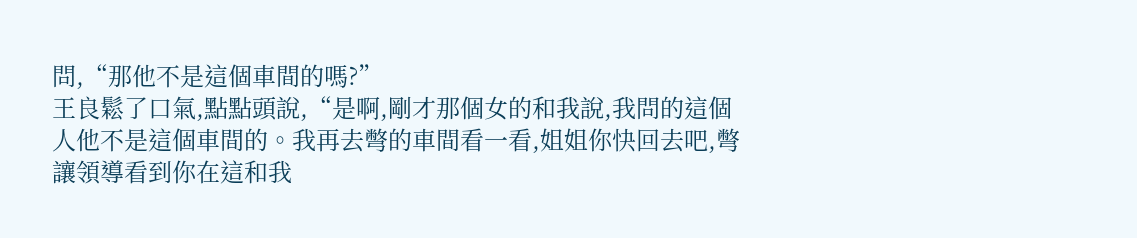問,“那他不是這個車間的嗎?”
王良鬆了口氣,點點頭說,“是啊,剛才那個女的和我說,我問的這個人他不是這個車間的。我再去彆的車間看一看,姐姐你快回去吧,彆讓領導看到你在這和我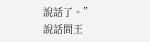說話了。”
說話間王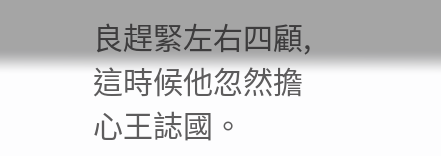良趕緊左右四顧,這時候他忽然擔心王誌國。